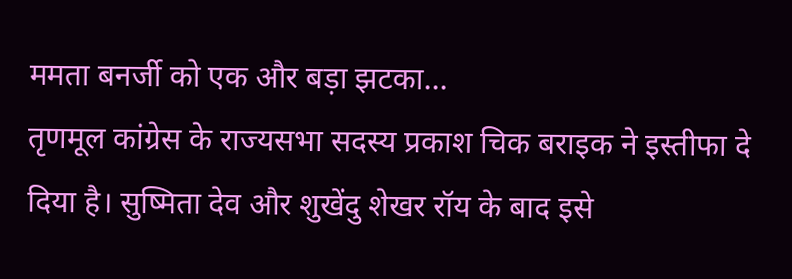ममता बनर्जी को एक और बड़ा झटका...
तृणमूल कांग्रेस के राज्यसभा सदस्य प्रकाश चिक बराइक ने इस्तीफा दे दिया है। सुष्मिता देव और शुखेंदु शेखर रॉय के बाद इसे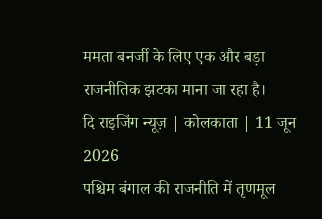ममता बनर्जी के लिए एक और बड़ा राजनीतिक झटका माना जा रहा है।
दि राइजिंग न्यूज़ | कोलकाता | 11 जून 2026
पश्चिम बंगाल की राजनीति में तृणमूल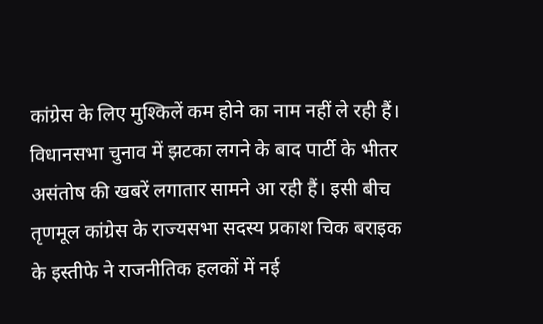कांग्रेस के लिए मुश्किलें कम होने का नाम नहीं ले रही हैं। विधानसभा चुनाव में झटका लगने के बाद पार्टी के भीतर असंतोष की खबरें लगातार सामने आ रही हैं। इसी बीच तृणमूल कांग्रेस के राज्यसभा सदस्य प्रकाश चिक बराइक के इस्तीफे ने राजनीतिक हलकों में नई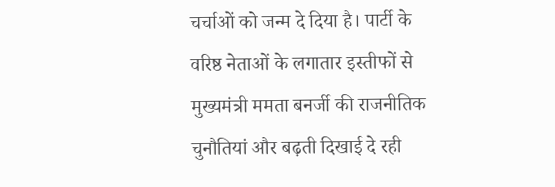चर्चाओं को जन्म दे दिया है। पार्टी के वरिष्ठ नेताओं के लगातार इस्तीफों से मुख्यमंत्री ममता बनर्जी की राजनीतिक चुनौतियां और बढ़ती दिखाई दे रही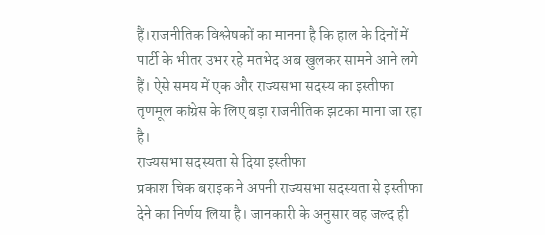हैं।राजनीतिक विश्लेषकों का मानना है कि हाल के दिनों में पार्टी के भीतर उभर रहे मतभेद अब खुलकर सामने आने लगे हैं। ऐसे समय में एक और राज्यसभा सदस्य का इस्तीफा तृणमूल कांग्रेस के लिए बड़ा राजनीतिक झटका माना जा रहा है।
राज्यसभा सदस्यता से दिया इस्तीफा
प्रकाश चिक बराइक ने अपनी राज्यसभा सदस्यता से इस्तीफा देने का निर्णय लिया है। जानकारी के अनुसार वह जल्द ही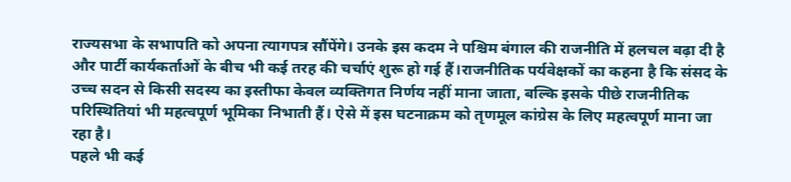राज्यसभा के सभापति को अपना त्यागपत्र सौंपेंगे। उनके इस कदम ने पश्चिम बंगाल की राजनीति में हलचल बढ़ा दी है और पार्टी कार्यकर्ताओं के बीच भी कई तरह की चर्चाएं शुरू हो गई हैं।राजनीतिक पर्यवेक्षकों का कहना है कि संसद के उच्च सदन से किसी सदस्य का इस्तीफा केवल व्यक्तिगत निर्णय नहीं माना जाता, बल्कि इसके पीछे राजनीतिक परिस्थितियां भी महत्वपूर्ण भूमिका निभाती हैं। ऐसे में इस घटनाक्रम को तृणमूल कांग्रेस के लिए महत्वपूर्ण माना जा रहा है।
पहले भी कई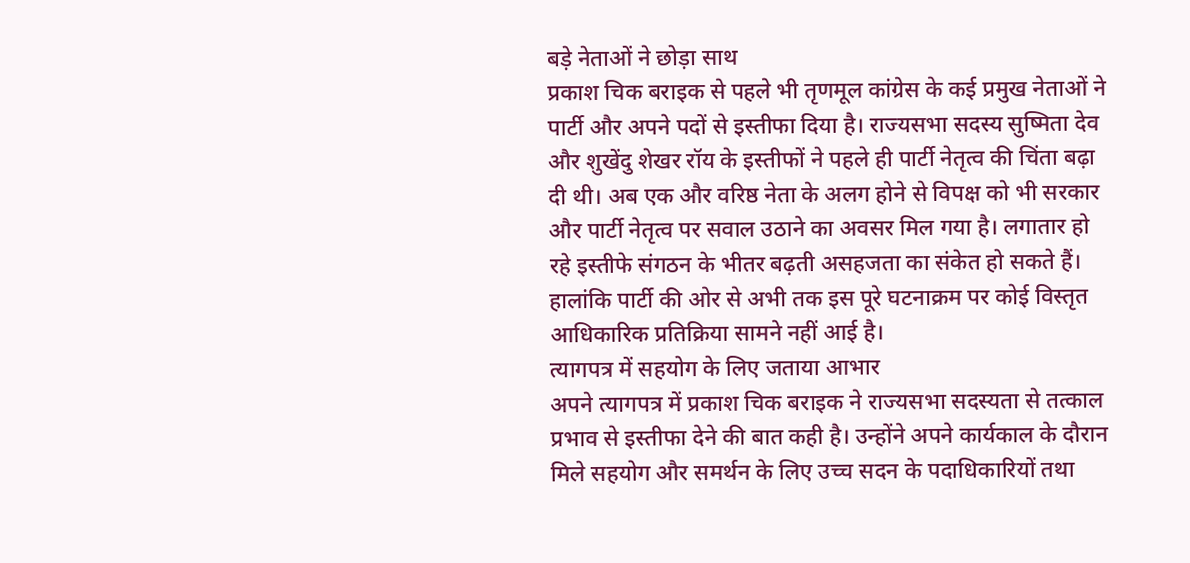बड़े नेताओं ने छोड़ा साथ
प्रकाश चिक बराइक से पहले भी तृणमूल कांग्रेस के कई प्रमुख नेताओं ने पार्टी और अपने पदों से इस्तीफा दिया है। राज्यसभा सदस्य सुष्मिता देव और शुखेंदु शेखर रॉय के इस्तीफों ने पहले ही पार्टी नेतृत्व की चिंता बढ़ा दी थी। अब एक और वरिष्ठ नेता के अलग होने से विपक्ष को भी सरकार और पार्टी नेतृत्व पर सवाल उठाने का अवसर मिल गया है। लगातार हो रहे इस्तीफे संगठन के भीतर बढ़ती असहजता का संकेत हो सकते हैं। हालांकि पार्टी की ओर से अभी तक इस पूरे घटनाक्रम पर कोई विस्तृत आधिकारिक प्रतिक्रिया सामने नहीं आई है।
त्यागपत्र में सहयोग के लिए जताया आभार
अपने त्यागपत्र में प्रकाश चिक बराइक ने राज्यसभा सदस्यता से तत्काल प्रभाव से इस्तीफा देने की बात कही है। उन्होंने अपने कार्यकाल के दौरान मिले सहयोग और समर्थन के लिए उच्च सदन के पदाधिकारियों तथा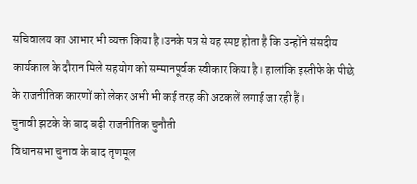सचिवालय का आभार भी व्यक्त किया है।उनके पत्र से यह स्पष्ट होता है कि उन्होंने संसदीय कार्यकाल के दौरान मिले सहयोग को सम्मानपूर्वक स्वीकार किया है। हालांकि इस्तीफे के पीछे के राजनीतिक कारणों को लेकर अभी भी कई तरह की अटकलें लगाई जा रही हैं।
चुनावी झटके के बाद बढ़ी राजनीतिक चुनौती
विधानसभा चुनाव के बाद तृणमूल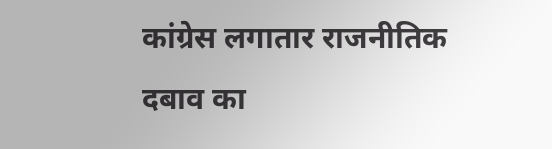कांग्रेस लगातार राजनीतिक दबाव का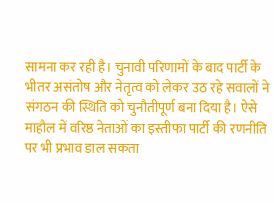सामना कर रही है। चुनावी परिणामों के बाद पार्टी के भीतर असंतोष और नेतृत्व को लेकर उठ रहे सवालों ने संगठन की स्थिति को चुनौतीपूर्ण बना दिया है। ऐसे माहौल में वरिष्ठ नेताओं का इस्तीफा पार्टी की रणनीति पर भी प्रभाव डाल सकता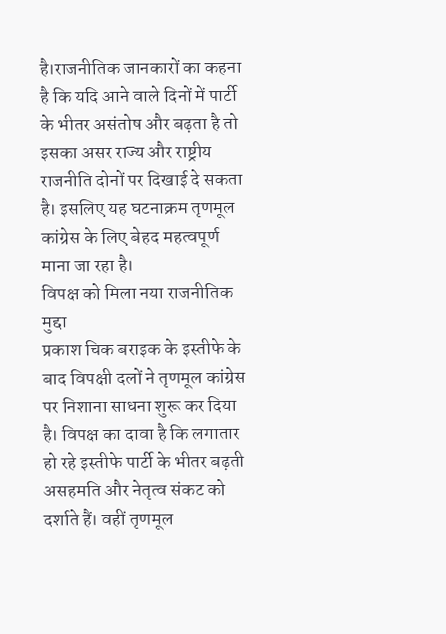है।राजनीतिक जानकारों का कहना है कि यदि आने वाले दिनों में पार्टी के भीतर असंतोष और बढ़ता है तो इसका असर राज्य और राष्ट्रीय राजनीति दोनों पर दिखाई दे सकता है। इसलिए यह घटनाक्रम तृणमूल कांग्रेस के लिए बेहद महत्वपूर्ण माना जा रहा है।
विपक्ष को मिला नया राजनीतिक मुद्दा
प्रकाश चिक बराइक के इस्तीफे के बाद विपक्षी दलों ने तृणमूल कांग्रेस पर निशाना साधना शुरू कर दिया है। विपक्ष का दावा है कि लगातार हो रहे इस्तीफे पार्टी के भीतर बढ़ती असहमति और नेतृत्व संकट को दर्शाते हैं। वहीं तृणमूल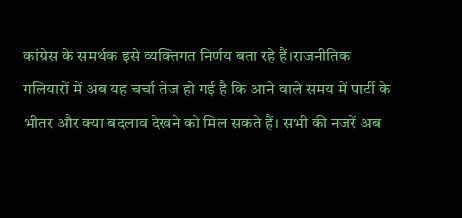कांग्रेस के समर्थक इसे व्यक्तिगत निर्णय बता रहे हैं।राजनीतिक गलियारों में अब यह चर्चा तेज हो गई है कि आने वाले समय में पार्टी के भीतर और क्या बदलाव देखने को मिल सकते हैं। सभी की नजरें अब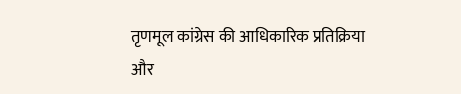तृणमूल कांग्रेस की आधिकारिक प्रतिक्रिया और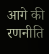आगे की रणनीति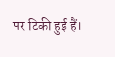पर टिकी हुई हैं।